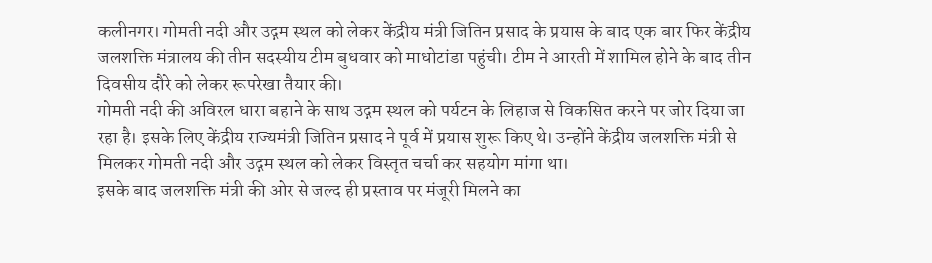कलीनगर। गोमती नदी और उद्गम स्थल को लेकर केंद्रीय मंत्री जितिन प्रसाद के प्रयास के बाद एक बार फिर केंद्रीय जलशक्ति मंत्रालय की तीन सदस्यीय टीम बुधवार को माधोटांडा पहुंची। टीम ने आरती में शामिल होने के बाद तीन दिवसीय दौरे को लेकर रूपरेखा तैयार की।
गोमती नदी की अविरल धारा बहाने के साथ उद्गम स्थल को पर्यटन के लिहाज से विकसित करने पर जोर दिया जा रहा है। इसके लिए केंद्रीय राज्यमंत्री जितिन प्रसाद ने पूर्व में प्रयास शुरू किए थे। उन्होंने केंद्रीय जलशक्ति मंत्री से मिलकर गोमती नदी और उद्गम स्थल को लेकर विस्तृत चर्चा कर सहयोग मांगा था।
इसके बाद जलशक्ति मंत्री की ओर से जल्द ही प्रस्ताव पर मंजूरी मिलने का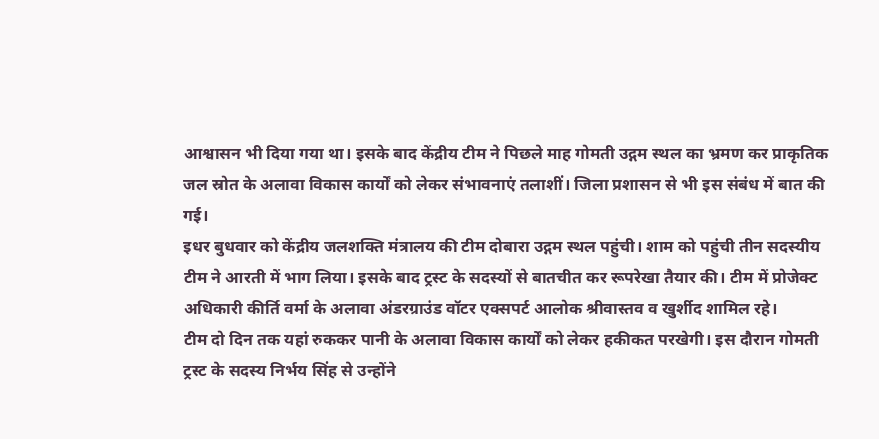आश्वासन भी दिया गया था। इसके बाद केंद्रीय टीम ने पिछले माह गोमती उद्गम स्थल का भ्रमण कर प्राकृतिक जल स्रोत के अलावा विकास कार्यों को लेकर संभावनाएं तलाशीं। जिला प्रशासन से भी इस संबंध में बात की गई।
इधर बुधवार को केंद्रीय जलशक्ति मंत्रालय की टीम दोबारा उद्गम स्थल पहुंची। शाम को पहुंची तीन सदस्यीय टीम ने आरती में भाग लिया। इसके बाद ट्रस्ट के सदस्यों से बातचीत कर रूपरेखा तैयार की। टीम में प्रोजेक्ट अधिकारी कीर्ति वर्मा के अलावा अंडरग्राउंड वॉटर एक्सपर्ट आलोक श्रीवास्तव व खुर्शीद शामिल रहे।
टीम दो दिन तक यहां रुककर पानी के अलावा विकास कार्यों को लेकर हकीकत परखेगी। इस दौरान गोमती ट्रस्ट के सदस्य निर्भय सिंह से उन्होंने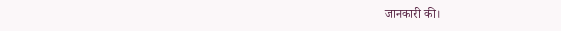जानकारी की।